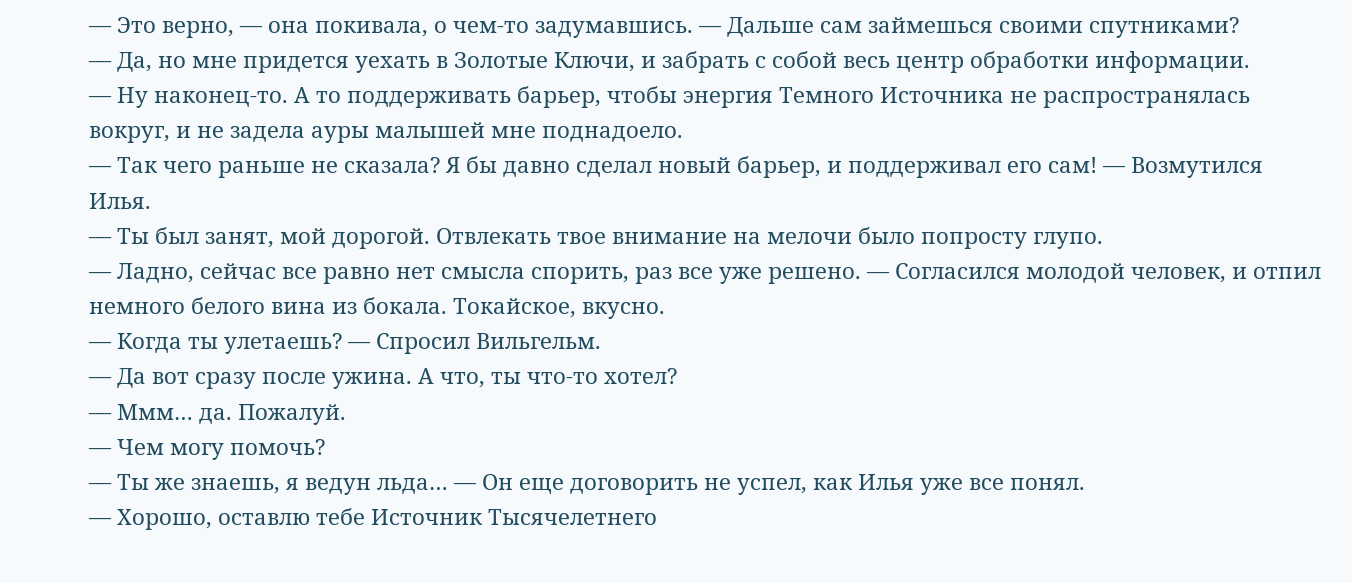— Это верно, — она покивала, о чем-то задумавшись. — Дальше сам займешься своими спутниками?
— Да, но мне придется уехать в Золотые Ключи, и забрать с собой весь центр обработки информации.
— Ну наконец-то. А то поддерживать барьер, чтобы энергия Темного Источника не распространялась вокруг, и не задела ауры малышей мне поднадоело.
— Так чего раньше не сказала? Я бы давно сделал новый барьер, и поддерживал его сам! — Возмутился Илья.
— Ты был занят, мой дорогой. Отвлекать твое внимание на мелочи было попросту глупо.
— Ладно, сейчас все равно нет смысла спорить, раз все уже решено. — Согласился молодой человек, и отпил немного белого вина из бокала. Токайское, вкусно.
— Когда ты улетаешь? — Спросил Вильгельм.
— Да вот сразу после ужина. А что, ты что-то хотел?
— Ммм… да. Пожалуй.
— Чем могу помочь?
— Ты же знаешь, я ведун льда… — Он еще договорить не успел, как Илья уже все понял.
— Хорошо, оставлю тебе Источник Тысячелетнего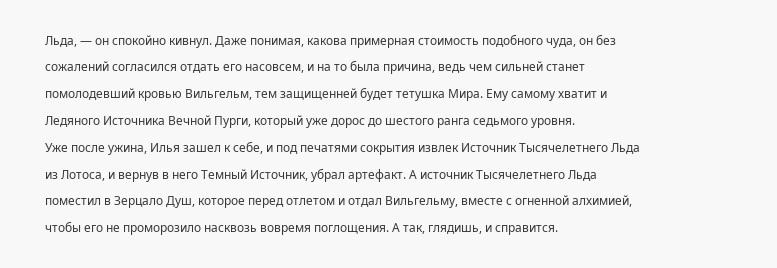Льда, — он спокойно кивнул. Даже понимая, какова примерная стоимость подобного чуда, он без сожалений согласился отдать его насовсем, и на то была причина, ведь чем сильней станет помолодевший кровью Вильгельм, тем защищенней будет тетушка Мира. Ему самому хватит и Ледяного Источника Вечной Пурги, который уже дорос до шестого ранга седьмого уровня.
Уже после ужина, Илья зашел к себе, и под печатями сокрытия извлек Источник Тысячелетнего Льда из Лотоса, и вернув в него Темный Источник, убрал артефакт. А источник Тысячелетнего Льда поместил в Зерцало Душ, которое перед отлетом и отдал Вильгельму, вместе с огненной алхимией, чтобы его не проморозило насквозь вовремя поглощения. А так, глядишь, и справится.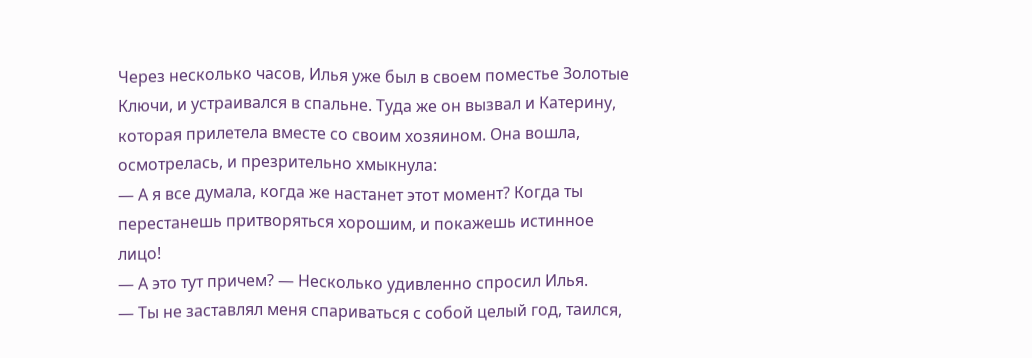Через несколько часов, Илья уже был в своем поместье Золотые Ключи, и устраивался в спальне. Туда же он вызвал и Катерину, которая прилетела вместе со своим хозяином. Она вошла, осмотрелась, и презрительно хмыкнула:
— А я все думала, когда же настанет этот момент? Когда ты перестанешь притворяться хорошим, и покажешь истинное лицо!
— А это тут причем? — Несколько удивленно спросил Илья.
— Ты не заставлял меня спариваться с собой целый год, таился,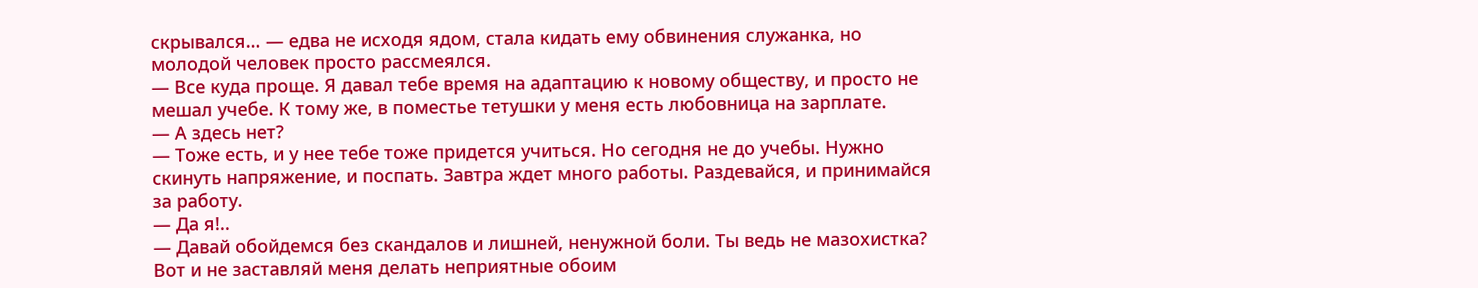скрывался… — едва не исходя ядом, стала кидать ему обвинения служанка, но молодой человек просто рассмеялся.
— Все куда проще. Я давал тебе время на адаптацию к новому обществу, и просто не мешал учебе. К тому же, в поместье тетушки у меня есть любовница на зарплате.
— А здесь нет?
— Тоже есть, и у нее тебе тоже придется учиться. Но сегодня не до учебы. Нужно скинуть напряжение, и поспать. Завтра ждет много работы. Раздевайся, и принимайся за работу.
— Да я!..
— Давай обойдемся без скандалов и лишней, ненужной боли. Ты ведь не мазохистка? Вот и не заставляй меня делать неприятные обоим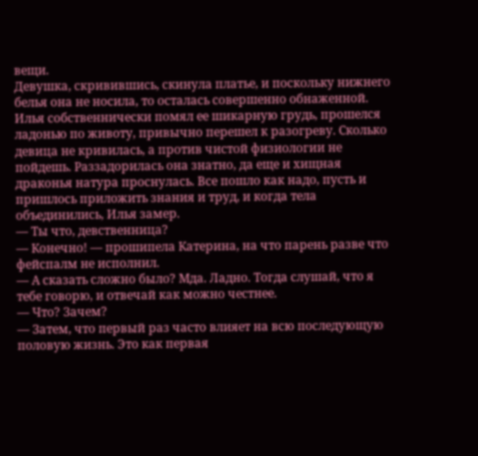вещи.
Девушка, скривившись, скинула платье, и поскольку нижнего белья она не носила, то осталась совершенно обнаженной. Илья собственнически помял ее шикарную грудь, прошелся ладонью по животу, привычно перешел к разогреву. Сколько девица не кривилась, а против чистой физиологии не пойдешь. Раззадорилась она знатно, да еще и хищная драконья натура проснулась. Все пошло как надо, пусть и пришлось приложить знания и труд, и когда тела объединились, Илья замер.
— Ты что, девственница?
— Конечно! — прошипела Катерина, на что парень разве что фейспалм не исполнил.
— А сказать сложно было? Мда. Ладно. Тогда слушай, что я тебе говорю, и отвечай как можно честнее.
— Что? Зачем?
— Затем, что первый раз часто влияет на всю последующую половую жизнь. Это как первая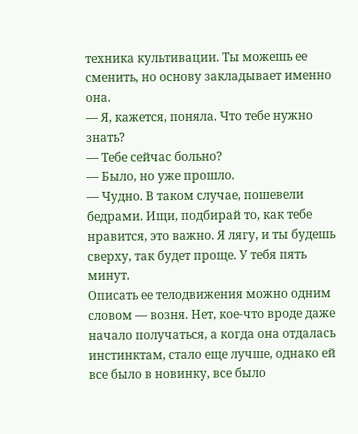техника культивации. Ты можешь ее сменить, но основу закладывает именно она.
— Я, кажется, поняла. Что тебе нужно знать?
— Тебе сейчас больно?
— Было, но уже прошло.
— Чудно. В таком случае, пошевели бедрами. Ищи, подбирай то, как тебе нравится, это важно. Я лягу, и ты будешь сверху, так будет проще. У тебя пять минут.
Описать ее телодвижения можно одним словом — возня. Нет, кое-что вроде даже начало получаться, а когда она отдалась инстинктам, стало еще лучше, однако ей все было в новинку, все было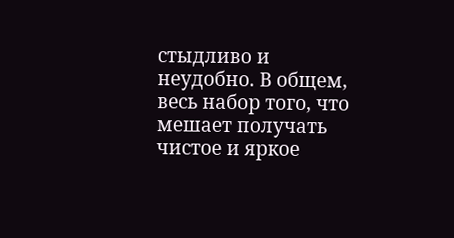стыдливо и неудобно. В общем, весь набор того, что мешает получать чистое и яркое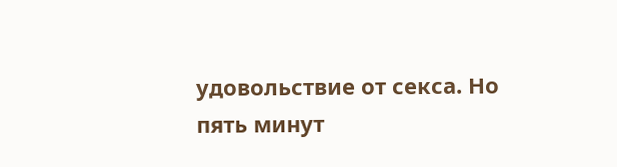удовольствие от секса. Но пять минут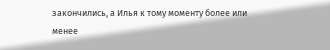закончились, а Илья к тому моменту более или менее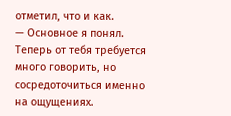отметил, что и как.
— Основное я понял. Теперь от тебя требуется много говорить, но сосредоточиться именно на ощущениях.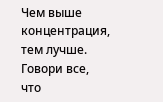Чем выше концентрация, тем лучше. Говори все, что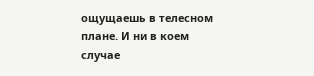ощущаешь в телесном плане. И ни в коем случае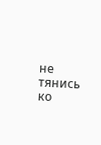не тянись ко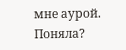мне аурой. Поняла?